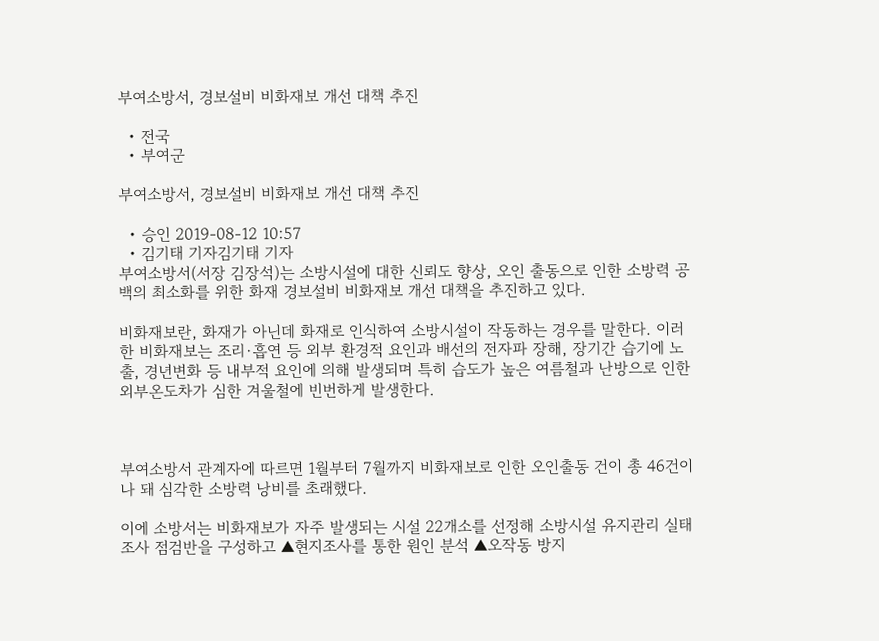부여소방서, 경보설비 비화재보 개선 대책 추진

  • 전국
  • 부여군

부여소방서, 경보설비 비화재보 개선 대책 추진

  • 승인 2019-08-12 10:57
  • 김기태 기자김기태 기자
부여소방서(서장 김장석)는 소방시설에 대한 신뢰도 향상, 오인 출동으로 인한 소방력 공백의 최소화를 위한 화재 경보설비 비화재보 개선 대책을 추진하고 있다.

비화재보란, 화재가 아닌데 화재로 인식하여 소방시설이 작동하는 경우를 말한다. 이러한 비화재보는 조리·흡연 등 외부 환경적 요인과 배선의 전자파 장해, 장기간 습기에 노출, 경년변화 등 내부적 요인에 의해 발생되며 특히 습도가 높은 여름철과 난방으로 인한 외부온도차가 심한 겨울철에 빈번하게 발생한다.



부여소방서 관계자에 따르면 1월부터 7월까지 비화재보로 인한 오인출동 건이 총 46건이나 돼 심각한 소방력 낭비를 초래했다.

이에 소방서는 비화재보가 자주 발생되는 시설 22개소를 선정해 소방시설 유지관리 실태조사 점검반을 구성하고 ▲현지조사를 통한 원인 분석 ▲오작동 방지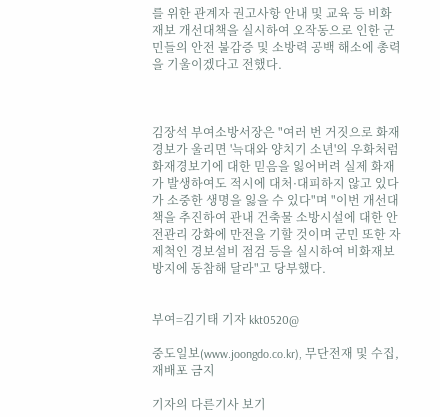를 위한 관계자 권고사항 안내 및 교육 등 비화재보 개선대책을 실시하여 오작동으로 인한 군민들의 안전 불감증 및 소방력 공백 해소에 총력을 기울이겠다고 전했다.



김장석 부여소방서장은 "여러 번 거짓으로 화재경보가 울리면 '늑대와 양치기 소년'의 우화처럼 화재경보기에 대한 믿음을 잃어버려 실제 화재가 발생하여도 적시에 대처·대피하지 않고 있다가 소중한 생명을 잃을 수 있다"며 "이번 개선대책을 추진하여 관내 건축물 소방시설에 대한 안전관리 강화에 만전을 기할 것이며 군민 또한 자제척인 경보설비 점검 등을 실시하여 비화재보 방지에 동참해 달라"고 당부했다.


부여=김기태 기자 kkt0520@

중도일보(www.joongdo.co.kr), 무단전재 및 수집, 재배포 금지

기자의 다른기사 보기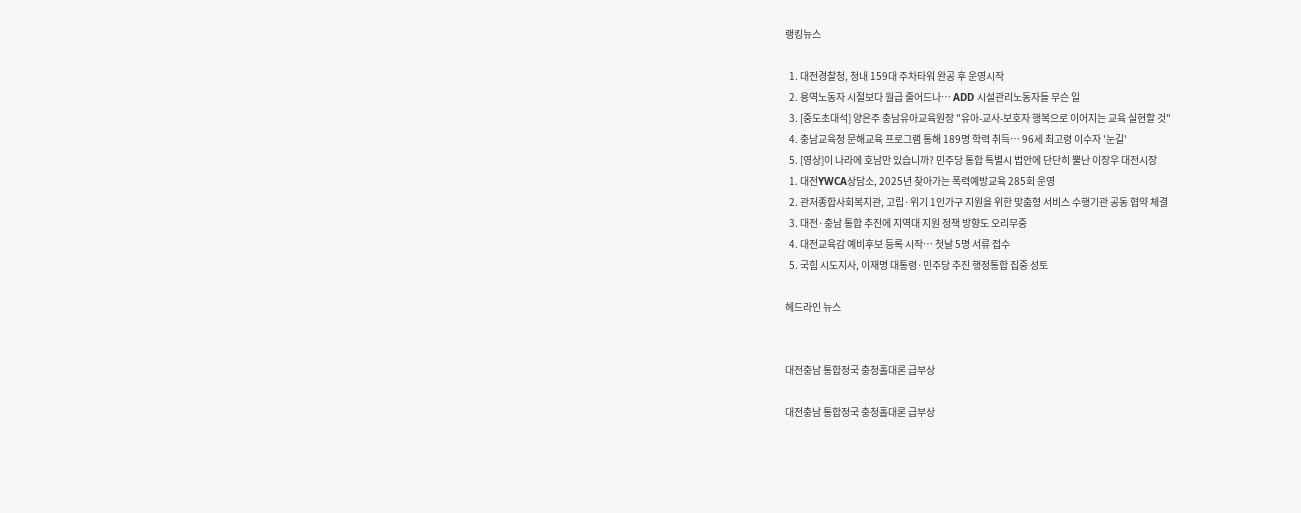랭킹뉴스

  1. 대전경찰청, 청내 159대 주차타워 완공 후 운영시작
  2. 용역노동자 시절보다 월급 줄어드나… ADD 시설관리노동자들 무슨 일
  3. [중도초대석] 양은주 충남유아교육원장 "유아-교사-보호자 행복으로 이어지는 교육 실현할 것"
  4. 충남교육청 문해교육 프로그램 통해 189명 학력 취득… 96세 최고령 이수자 '눈길'
  5. [영상]이 나라에 호남만 있습니까? 민주당 통합 특별시 법안에 단단히 뿔난 이장우 대전시장
  1. 대전YWCA상담소, 2025년 찾아가는 폭력예방교육 285회 운영
  2. 관저종합사회복지관, 고립·위기 1인가구 지원을 위한 맞춤형 서비스 수행기관 공동 협약 체결
  3. 대전·충남 통합 추진에 지역대 지원 정책 방향도 오리무중
  4. 대전교육감 예비후보 등록 시작… 첫날 5명 서류 접수
  5. 국힘 시도지사, 이재명 대통령·민주당 추진 행정통합 집중 성토

헤드라인 뉴스


대전충남 통합정국 충청홀대론 급부상

대전충남 통합정국 충청홀대론 급부상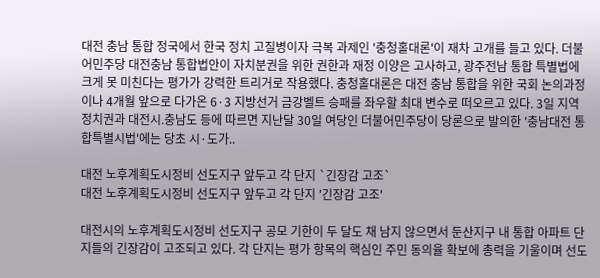대전 충남 통합 정국에서 한국 정치 고질병이자 극복 과제인 '충청홀대론'이 재차 고개를 들고 있다. 더불어민주당 대전충남 통합법안이 자치분권을 위한 권한과 재정 이양은 고사하고, 광주전남 통합 특별법에 크게 못 미친다는 평가가 강력한 트리거로 작용했다. 충청홀대론은 대전 충남 통합을 위한 국회 논의과정이나 4개월 앞으로 다가온 6·3 지방선거 금강벨트 승패를 좌우할 최대 변수로 떠오르고 있다. 3일 지역 정치권과 대전시.충남도 등에 따르면 지난달 30일 여당인 더불어민주당이 당론으로 발의한 '충남대전 통합특별시법'에는 당초 시·도가..

대전 노후계획도시정비 선도지구 앞두고 각 단지 `긴장감 고조`
대전 노후계획도시정비 선도지구 앞두고 각 단지 '긴장감 고조'

대전시의 노후계획도시정비 선도지구 공모 기한이 두 달도 채 남지 않으면서 둔산지구 내 통합 아파트 단지들의 긴장감이 고조되고 있다. 각 단지는 평가 항목의 핵심인 주민 동의율 확보에 총력을 기울이며 선도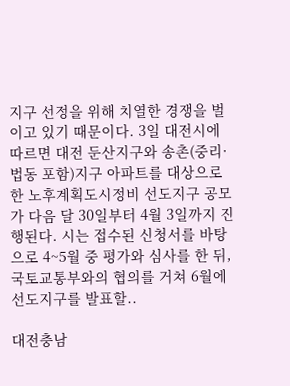지구 선정을 위해 치열한 경쟁을 벌이고 있기 때문이다. 3일 대전시에 따르면 대전 둔산지구와 송촌(중리·법동 포함)지구 아파트를 대상으로 한 노후계획도시정비 선도지구 공모가 다음 달 30일부터 4월 3일까지 진행된다. 시는 접수된 신청서를 바탕으로 4~5월 중 평가와 심사를 한 뒤, 국토교통부와의 협의를 거쳐 6월에 선도지구를 발표할..

대전충남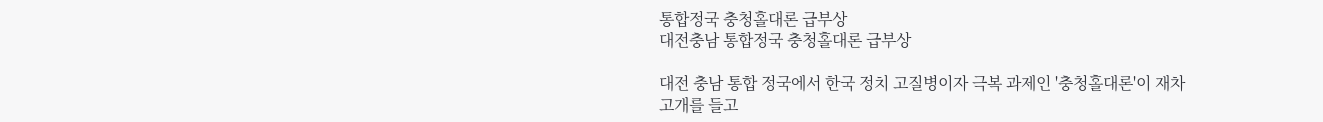통합정국 충청홀대론 급부상
대전충남 통합정국 충청홀대론 급부상

대전 충남 통합 정국에서 한국 정치 고질병이자 극복 과제인 '충청홀대론'이 재차 고개를 들고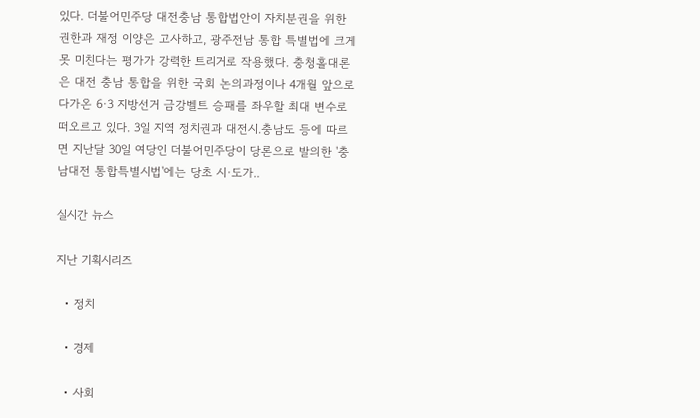있다. 더불어민주당 대전충남 통합법안이 자치분권을 위한 권한과 재정 이양은 고사하고, 광주전남 통합 특별법에 크게 못 미친다는 평가가 강력한 트리거로 작용했다. 충청홀대론은 대전 충남 통합을 위한 국회 논의과정이나 4개월 앞으로 다가온 6·3 지방선거 금강벨트 승패를 좌우할 최대 변수로 떠오르고 있다. 3일 지역 정치권과 대전시.충남도 등에 따르면 지난달 30일 여당인 더불어민주당이 당론으로 발의한 '충남대전 통합특별시법'에는 당초 시·도가..

실시간 뉴스

지난 기획시리즈

  • 정치

  • 경제

  • 사회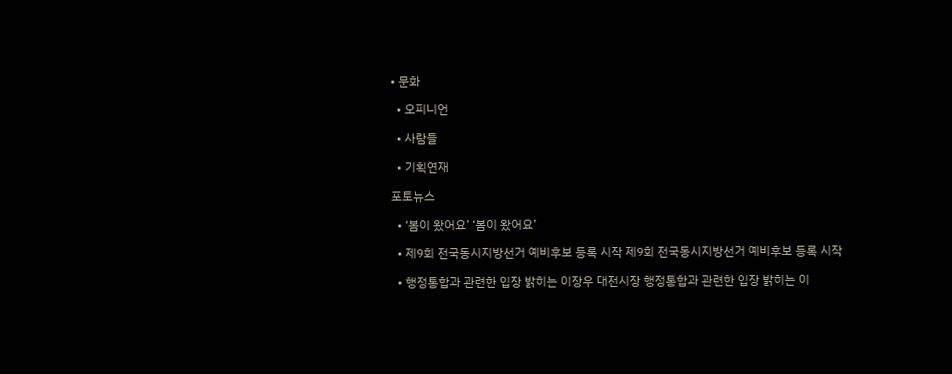• 문화

  • 오피니언

  • 사람들

  • 기획연재

포토뉴스

  • ‘봄이 왔어요’ ‘봄이 왔어요’

  • 제9회 전국동시지방선거 예비후보 등록 시작 제9회 전국동시지방선거 예비후보 등록 시작

  • 행정통합과 관련한 입장 밝히는 이장우 대전시장 행정통합과 관련한 입장 밝히는 이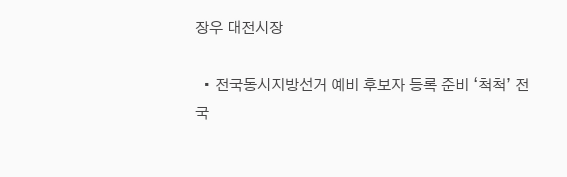장우 대전시장

  • 전국동시지방선거 예비 후보자 등록 준비 ‘척척’ 전국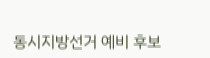동시지방선거 예비 후보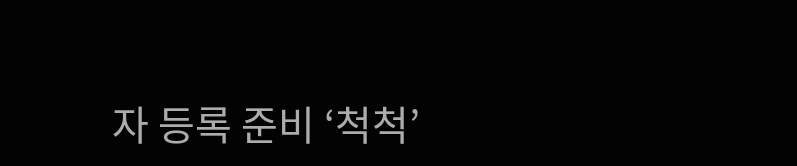자 등록 준비 ‘척척’